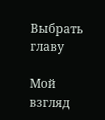Выбрать главу

Мой взгляд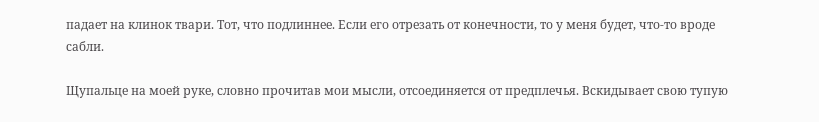падает на клинок твари. Тот, что подлиннее. Если его отрезать от конечности, то у меня будет, что-то вроде сабли.

Щупальце на моей руке, словно прочитав мои мысли, отсоединяется от предплечья. Вскидывает свою тупую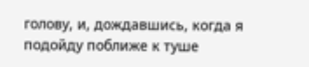голову, и, дождавшись, когда я подойду поближе к туше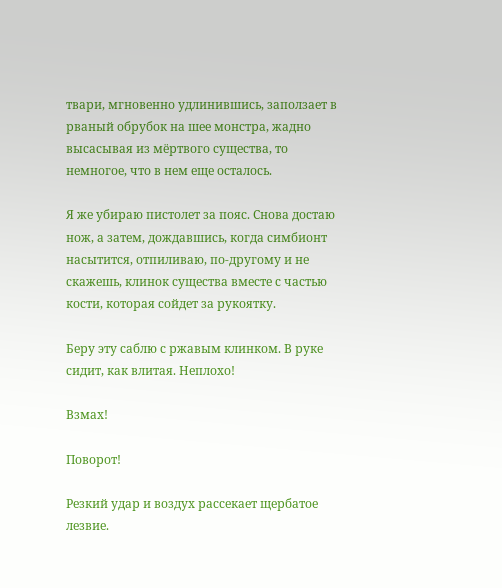твари, мгновенно удлинившись, заползает в рваный обрубок на шее монстра, жадно высасывая из мёртвого существа, то немногое, что в нем еще осталось.

Я же убираю пистолет за пояс. Снова достаю нож, а затем, дождавшись, когда симбионт насытится, отпиливаю, по-другому и не скажешь, клинок существа вместе с частью кости, которая сойдет за рукоятку.

Беру эту саблю с ржавым клинком. В руке сидит, как влитая. Неплохо!

Взмах!

Поворот!

Резкий удар и воздух рассекает щербатое лезвие.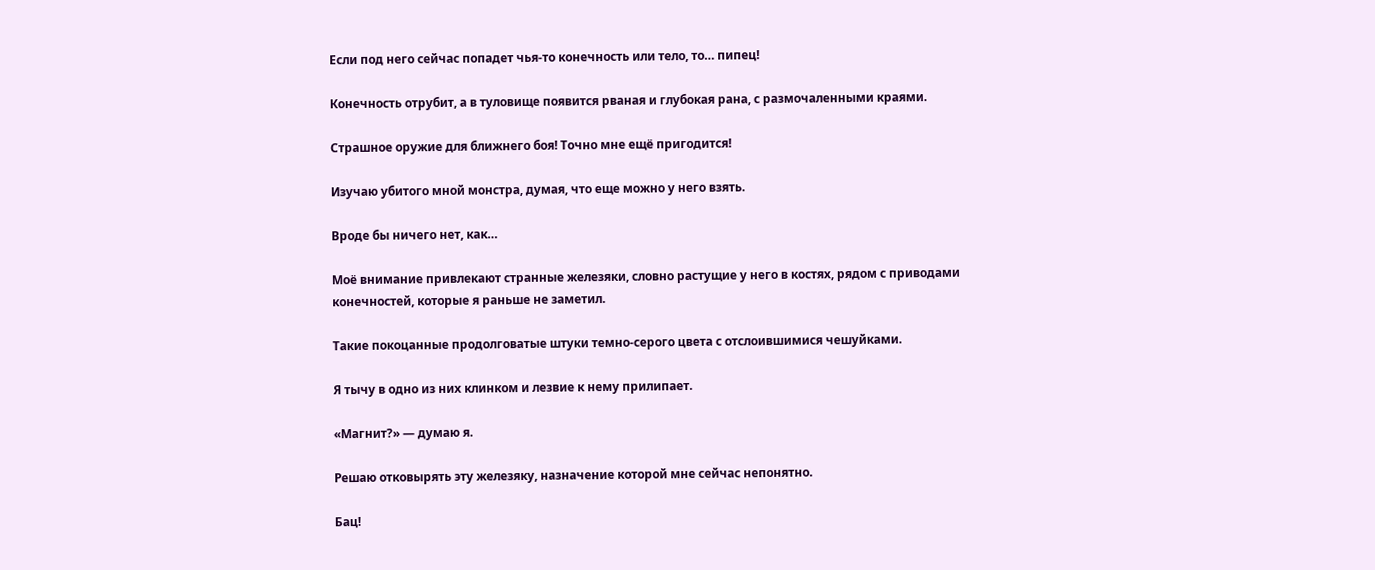Если под него сейчас попадет чья-то конечность или тело, то… пипец!

Конечность отрубит, а в туловище появится рваная и глубокая рана, с размочаленными краями.

Страшное оружие для ближнего боя! Точно мне ещё пригодится!

Изучаю убитого мной монстра, думая, что еще можно у него взять.

Вроде бы ничего нет, как…

Моё внимание привлекают странные железяки, словно растущие у него в костях, рядом с приводами конечностей, которые я раньше не заметил.

Такие покоцанные продолговатые штуки темно-серого цвета с отслоившимися чешуйками.

Я тычу в одно из них клинком и лезвие к нему прилипает.

«Магнит?» — думаю я.

Решаю отковырять эту железяку, назначение которой мне сейчас непонятно.

Бац!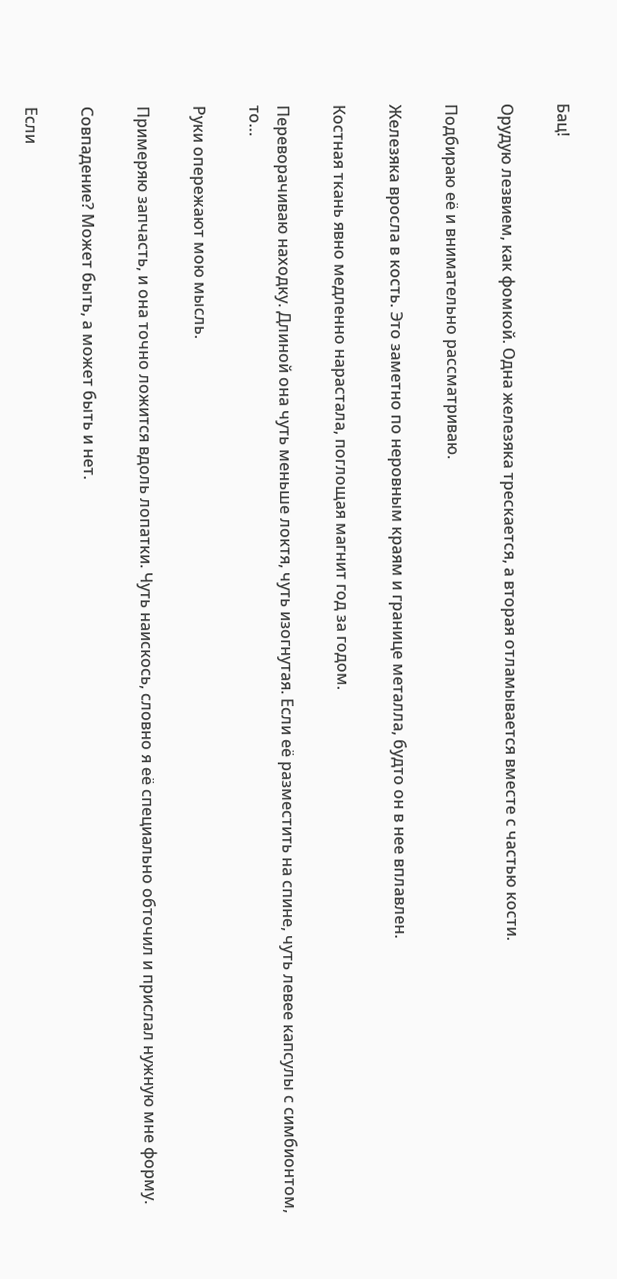Бац!

Орудую лезвием, как фомкой. Одна железяка трескается, а вторая отламывается вместе с частью кости.

Подбираю её и внимательно рассматриваю.

Железяка вросла в кость. Это заметно по неровным краям и границе металла, будто он в нее вплавлен.

Костная ткань явно медленно нарастала, поглощая магнит год за годом.

Переворачиваю находку. Длиной она чуть меньше локтя, чуть изогнутая. Если её разместить на спине, чуть левее капсулы с симбионтом, то…

Руки опережают мою мысль.

Примеряю запчасть, и она точно ложится вдоль лопатки. Чуть наискось, словно я её специально обточил и прислал нужную мне форму.

Совпадение? Может быть, а может быть и нет.

Если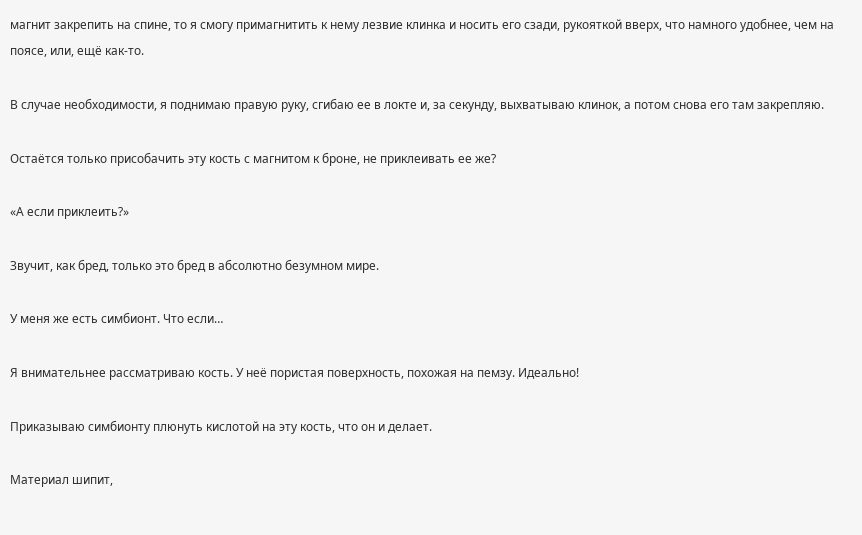магнит закрепить на спине, то я смогу примагнитить к нему лезвие клинка и носить его сзади, рукояткой вверх, что намного удобнее, чем на поясе, или, ещё как-то.

В случае необходимости, я поднимаю правую руку, сгибаю ее в локте и, за секунду, выхватываю клинок, а потом снова его там закрепляю.

Остаётся только присобачить эту кость с магнитом к броне, не приклеивать ее же?

«А если приклеить?»

Звучит, как бред, только это бред в абсолютно безумном мире.

У меня же есть симбионт. Что если…

Я внимательнее рассматриваю кость. У неё пористая поверхность, похожая на пемзу. Идеально!

Приказываю симбионту плюнуть кислотой на эту кость, что он и делает.

Материал шипит,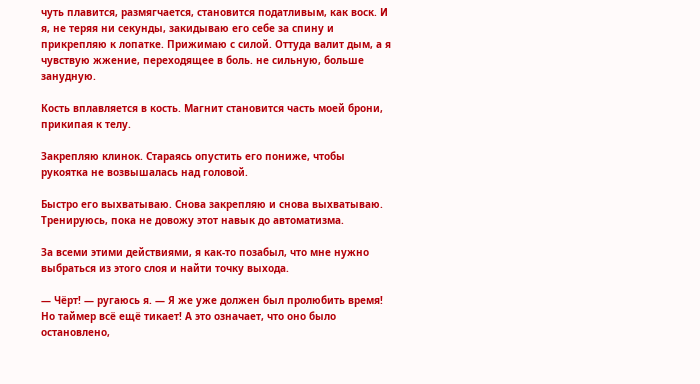чуть плавится, размягчается, становится податливым, как воск. И я, не теряя ни секунды, закидываю его себе за спину и прикрепляю к лопатке. Прижимаю с силой. Оттуда валит дым, а я чувствую жжение, переходящее в боль. не сильную, больше занудную.

Кость вплавляется в кость. Магнит становится часть моей брони, прикипая к телу.

Закрепляю клинок. Стараясь опустить его пониже, чтобы рукоятка не возвышалась над головой.

Быстро его выхватываю. Снова закрепляю и снова выхватываю. Тренируюсь, пока не довожу этот навык до автоматизма.

За всеми этими действиями, я как-то позабыл, что мне нужно выбраться из этого слоя и найти точку выхода.

— Чёрт! — ругаюсь я. — Я же уже должен был пролюбить время! Но таймер всё ещё тикает! А это означает, что оно было остановлено,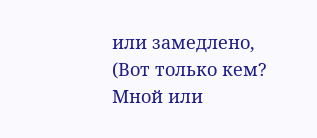или замедлено, (Вот только кем? Мной или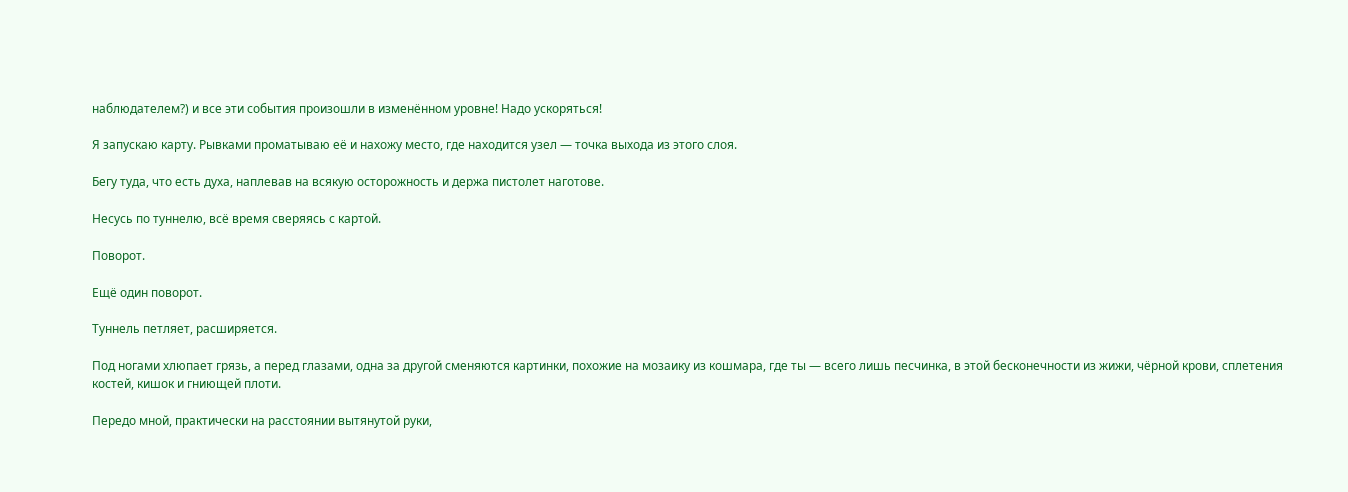наблюдателем?) и все эти события произошли в изменённом уровне! Надо ускоряться!

Я запускаю карту. Рывками проматываю её и нахожу место, где находится узел — точка выхода из этого слоя.

Бегу туда, что есть духа, наплевав на всякую осторожность и держа пистолет наготове.

Несусь по туннелю, всё время сверяясь с картой.

Поворот.

Ещё один поворот.

Туннель петляет, расширяется.

Под ногами хлюпает грязь, а перед глазами, одна за другой сменяются картинки, похожие на мозаику из кошмара, где ты — всего лишь песчинка, в этой бесконечности из жижи, чёрной крови, сплетения костей, кишок и гниющей плоти.

Передо мной, практически на расстоянии вытянутой руки,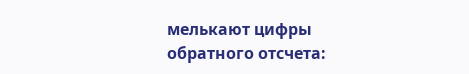мелькают цифры обратного отсчета: